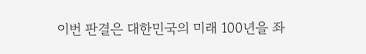이번 판결은 대한민국의 미래 100년을 좌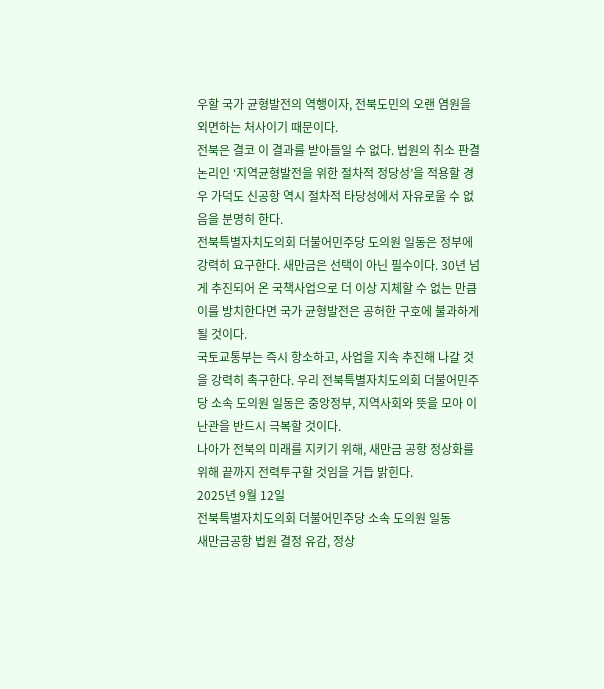우할 국가 균형발전의 역행이자, 전북도민의 오랜 염원을 외면하는 처사이기 때문이다.
전북은 결코 이 결과를 받아들일 수 없다. 법원의 취소 판결 논리인 ‘지역균형발전을 위한 절차적 정당성’을 적용할 경우 가덕도 신공항 역시 절차적 타당성에서 자유로울 수 없음을 분명히 한다.
전북특별자치도의회 더불어민주당 도의원 일동은 정부에 강력히 요구한다. 새만금은 선택이 아닌 필수이다. 30년 넘게 추진되어 온 국책사업으로 더 이상 지체할 수 없는 만큼 이를 방치한다면 국가 균형발전은 공허한 구호에 불과하게 될 것이다.
국토교통부는 즉시 항소하고, 사업을 지속 추진해 나갈 것을 강력히 촉구한다. 우리 전북특별자치도의회 더불어민주당 소속 도의원 일동은 중앙정부, 지역사회와 뜻을 모아 이 난관을 반드시 극복할 것이다.
나아가 전북의 미래를 지키기 위해, 새만금 공항 정상화를 위해 끝까지 전력투구할 것임을 거듭 밝힌다.
2025년 9월 12일
전북특별자치도의회 더불어민주당 소속 도의원 일동
새만금공항 법원 결정 유감, 정상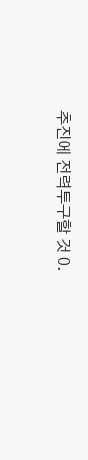추진에 전력투구할 것 0.